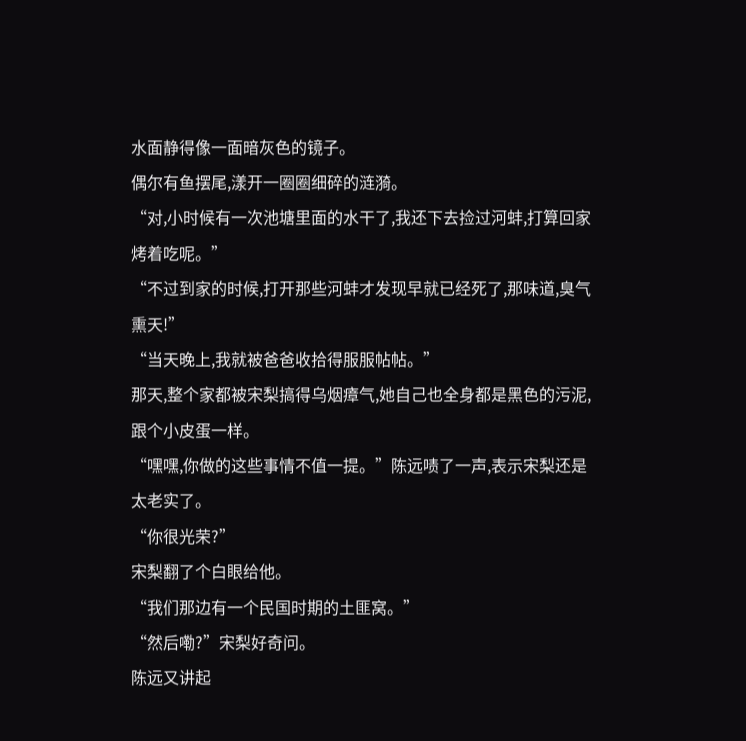水面静得像一面暗灰色的镜子。
偶尔有鱼摆尾,漾开一圈圈细碎的涟漪。
“对,小时候有一次池塘里面的水干了,我还下去捡过河蚌,打算回家烤着吃呢。”
“不过到家的时候,打开那些河蚌才发现早就已经死了,那味道,臭气熏天!”
“当天晚上,我就被爸爸收拾得服服帖帖。”
那天,整个家都被宋梨搞得乌烟瘴气,她自己也全身都是黑色的污泥,跟个小皮蛋一样。
“嘿嘿,你做的这些事情不值一提。”陈远啧了一声,表示宋梨还是太老实了。
“你很光荣?”
宋梨翻了个白眼给他。
“我们那边有一个民国时期的土匪窝。”
“然后嘞?”宋梨好奇问。
陈远又讲起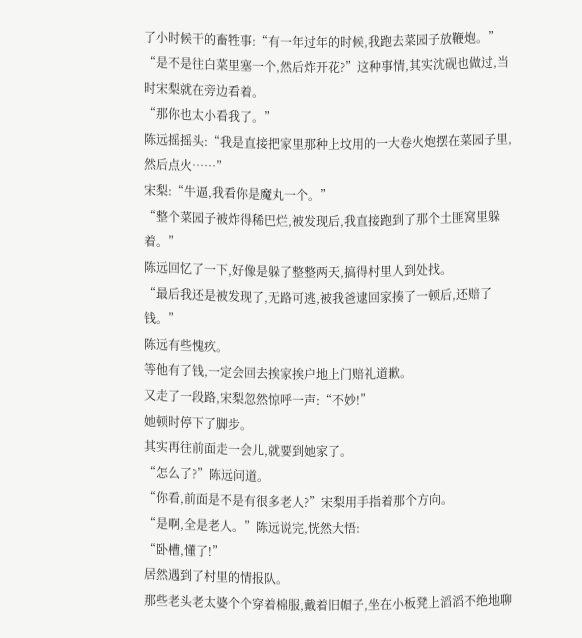了小时候干的畜牲事:“有一年过年的时候,我跑去菜园子放鞭炮。”
“是不是往白菜里塞一个,然后炸开花?”这种事情,其实沈砚也做过,当时宋梨就在旁边看着。
“那你也太小看我了。”
陈远摇摇头:“我是直接把家里那种上坟用的一大卷火炮摆在菜园子里,然后点火……”
宋梨:“牛逼,我看你是魔丸一个。”
“整个菜园子被炸得稀巴烂,被发现后,我直接跑到了那个土匪窝里躲着。”
陈远回忆了一下,好像是躲了整整两天,搞得村里人到处找。
“最后我还是被发现了,无路可逃,被我爸逮回家揍了一顿后,还赔了钱。”
陈远有些愧疚。
等他有了钱,一定会回去挨家挨户地上门赔礼道歉。
又走了一段路,宋梨忽然惊呼一声:“不妙!”
她顿时停下了脚步。
其实再往前面走一会儿,就要到她家了。
“怎么了?”陈远问道。
“你看,前面是不是有很多老人?”宋梨用手指着那个方向。
“是啊,全是老人。”陈远说完,恍然大悟:
“卧槽,懂了!”
居然遇到了村里的情报队。
那些老头老太婆个个穿着棉服,戴着旧帽子,坐在小板凳上滔滔不绝地聊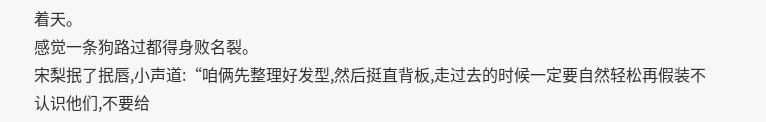着天。
感觉一条狗路过都得身败名裂。
宋梨抿了抿唇,小声道:“咱俩先整理好发型,然后挺直背板,走过去的时候一定要自然轻松再假装不认识他们,不要给